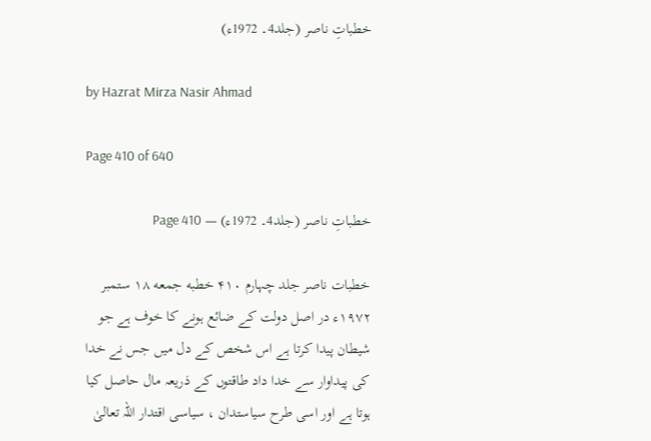خطباتِ ناصر (جلد4۔ 1972ء)

by Hazrat Mirza Nasir Ahmad

Page 410 of 640

خطباتِ ناصر (جلد4۔ 1972ء) — Page 410

خطبات ناصر جلد چہارم ۴۱۰ خطبه جمعه ۱۸ ستمبر ۱۹۷۲ء در اصل دولت کے ضائع ہونے کا خوف ہے جو شیطان پیدا کرتا ہے اس شخص کے دل میں جس نے خدا کی پیداوار سے خدا داد طاقتوں کے ذریعہ مال حاصل کیا ہوتا ہے اور اسی طرح سیاستدان ، سیاسی اقتدار اللہ تعالیٰ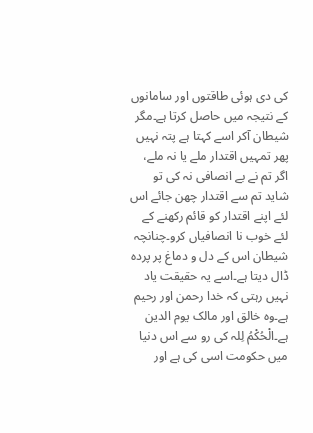کی دی ہوئی طاقتوں اور سامانوں کے نتیجہ میں حاصل کرتا ہے۔مگر شیطان آکر اسے کہتا ہے پتہ نہیں پھر تمہیں اقتدار ملے یا نہ ملے، اگر تم نے بے انصافی نہ کی تو شاید تم سے اقتدار چھن جائے اس لئے اپنے اقتدار کو قائم رکھنے کے لئے خوب نا انصافیاں کرو۔چنانچہ شیطان اس کے دل و دماغ پر پردہ ڈال دیتا ہے۔اسے یہ حقیقت یاد نہیں رہتی کہ خدا رحمن اور رحیم ہے۔وہ خالق اور مالک یوم الدین ہے۔الْحُكْمُ لِلہ کی رو سے اس دنیا میں حکومت اسی کی ہے اور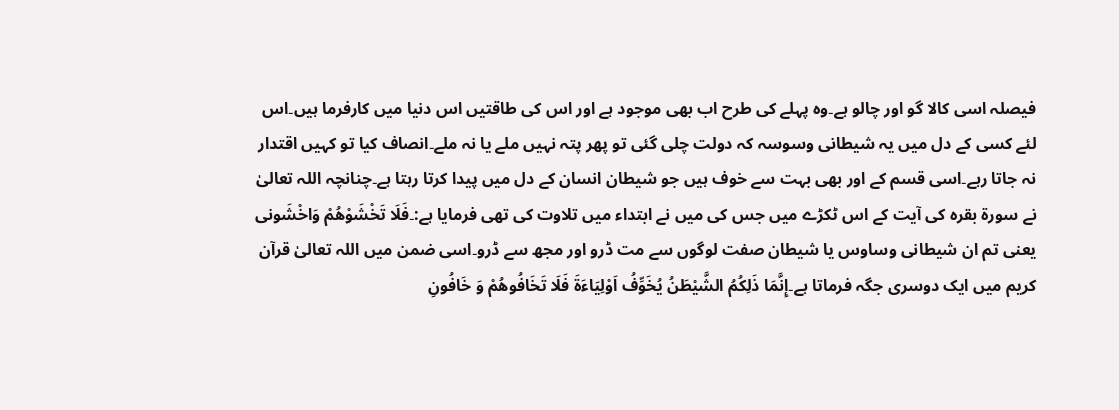فیصلہ اسی کالا گو اور چالو ہے۔وہ پہلے کی طرح اب بھی موجود ہے اور اس کی طاقتیں اس دنیا میں کارفرما ہیں۔اس لئے کسی کے دل میں یہ شیطانی وسوسہ کہ دولت چلی گئی تو پھر پتہ نہیں ملے یا نہ ملے۔انصاف کیا تو کہیں اقتدار نہ جاتا رہے۔اسی قسم کے اور بھی بہت سے خوف ہیں جو شیطان انسان کے دل میں پیدا کرتا رہتا ہے۔چنانچہ اللہ تعالیٰ نے سورۃ بقرہ کی آیت کے اس ٹکڑے میں جس کی میں نے ابتداء میں تلاوت کی تھی فرمایا ہے:۔فَلَا تَخْشَوْهُمْ وَاخْشَونی یعنی تم ان شیطانی وساوس یا شیطان صفت لوگوں سے مت ڈرو اور مجھ سے ڈرو۔اسی ضمن میں اللہ تعالیٰ قرآن کریم میں ایک دوسری جگہ فرماتا ہے۔إِنَّمَا ذَلِكُمُ الشَّيْطَنُ يُخَوِّفُ اَوْلِيَاءَةَ فَلَا تَخَافُوهُمْ وَ خَافُونِ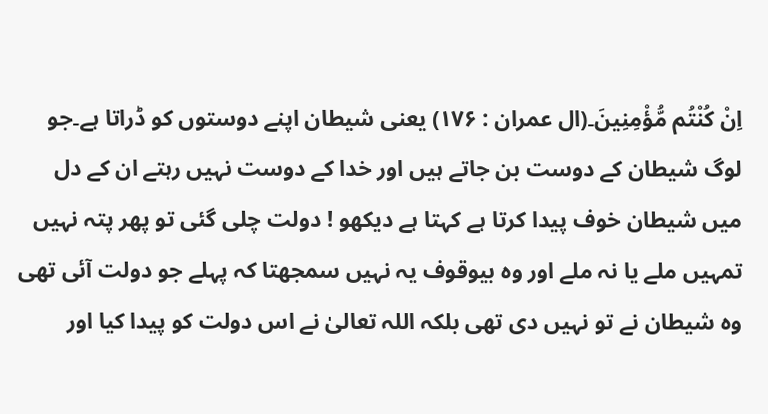اِنْ كُنْتُم مُّؤْمِنِينَ۔(ال عمران : ۱۷۶) یعنی شیطان اپنے دوستوں کو ڈراتا ہے۔جو لوگ شیطان کے دوست بن جاتے ہیں اور خدا کے دوست نہیں رہتے ان کے دل میں شیطان خوف پیدا کرتا ہے کہتا ہے دیکھو ! دولت چلی گئی تو پھر پتہ نہیں تمہیں ملے یا نہ ملے اور وہ بیوقوف یہ نہیں سمجھتا کہ پہلے جو دولت آئی تھی وہ شیطان نے تو نہیں دی تھی بلکہ اللہ تعالیٰ نے اس دولت کو پیدا کیا اور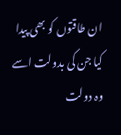ان طاقتوں کو بھی پیدا کیا جن کی بدولت اسے وہ دولت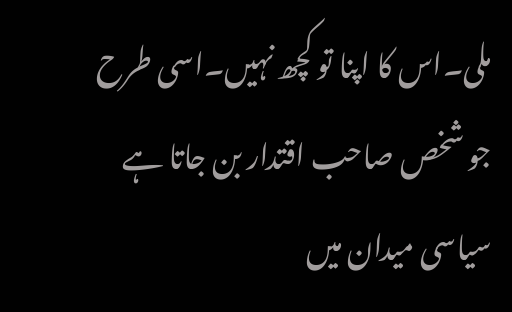ملی۔اس کا اپنا تو کچھ نہیں۔اسی طرح جو شخص صاحب اقتدار بن جاتا ہے سیاسی میدان میں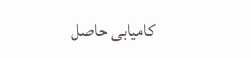کامیابی حاصل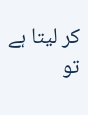کر لیتا ہے تو